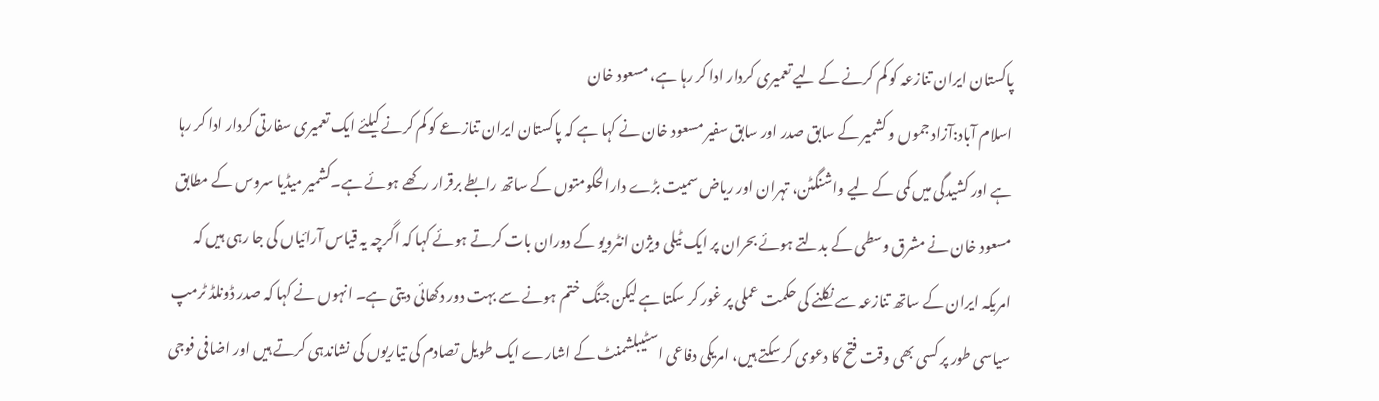پاکستان ایران تنازعہ کو کم کرنے کے لیے تعمیری کردار ادا کر رہا ہے، مسعود خان
اسلام آباد:آزاد جموں و کشمیر کے سابق صدر اور سابق سفیر مسعود خان نے کہا ہے کہ پاکستان ایران تنازعے کو کم کرنے کیلئے ایک تعمیری سفارتی کردار ادا کر رہا ہے اور کشیدگی میں کمی کے لیے واشنگٹن، تہران اور ریاض سمیت بڑے دارالحکومتوں کے ساتھ رابطے برقرار رکھے ہوئے ہے۔کشمیر میڈیا سروس کے مطابق مسعود خان نے مشرق وسطی کے بدلتے ہوئے بحران پر ایک ٹیلی ویژن انٹرویو کے دوران بات کرتے ہوئے کہا کہ اگرچہ یہ قیاس آرائیاں کی جا رہی ہیں کہ امریکہ ایران کے ساتھ تنازعہ سے نکلنے کی حکمت عملی پر غور کر سکتا ہے لیکن جنگ ختم ہونے سے بہت دور دکھائی دیتی ہے۔ انہوں نے کہا کہ صدر ڈونلڈ ٹرمپ سیاسی طور پر کسی بھی وقت فتح کا دعوی کر سکتے ہیں، امریکی دفاعی اسٹیبلشمنٹ کے اشارے ایک طویل تصادم کی تیاریوں کی نشاندہی کرتے ہیں اور اضافی فوجی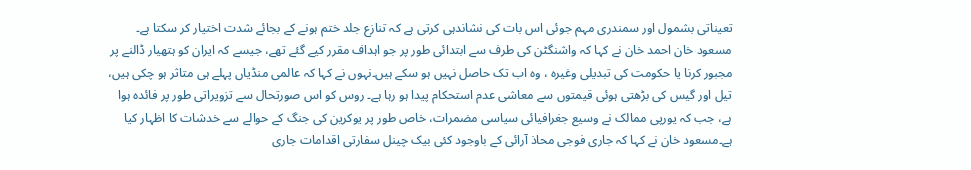تعیناتی بشمول اور سمندری مہم جوئی اس بات کی نشاندہی کرتی ہے کہ تنازع جلد ختم ہونے کے بجائے شدت اختیار کر سکتا ہے۔ مسعود خان احمد خان نے کہا کہ واشنگٹن کی طرف سے ابتدائی طور پر جو اہداف مقرر کیے گئے تھے، جیسے کہ ایران کو ہتھیار ڈالنے پر مجبور کرنا یا حکومت کی تبدیلی وغیرہ ، وہ اب تک حاصل نہیں ہو سکے ہیں۔نہوں نے کہا کہ عالمی منڈیاں پہلے ہی متاثر ہو چکی ہیں، تیل اور گیس کی بڑھتی ہوئی قیمتوں سے معاشی عدم استحکام پیدا ہو رہا ہے۔ روس کو اس صورتحال سے تزویراتی طور پر فائدہ ہوا ہے، جب کہ یورپی ممالک نے وسیع جغرافیائی سیاسی مضمرات، خاص طور پر یوکرین کی جنگ کے حوالے سے خدشات کا اظہار کیا ہے۔مسعود خان نے کہا کہ جاری فوجی محاذ آرائی کے باوجود کئی بیک چینل سفارتی اقدامات جاری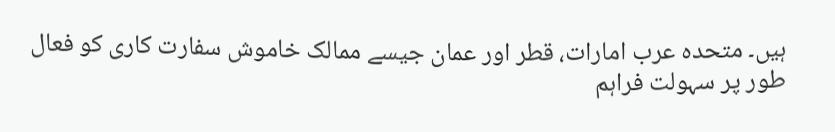ہیں۔ متحدہ عرب امارات، قطر اور عمان جیسے ممالک خاموش سفارت کاری کو فعال طور پر سہولت فراہم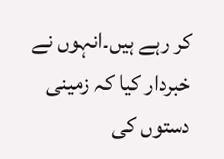کر رہے ہیں۔انہوں نے خبردار کیا کہ زمینی دستوں کی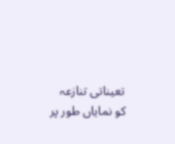تعیناتی تنازعہ کو نمایاں طور پر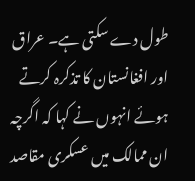طول دے سکتی ہے۔ عراق اور افغانستان کا تذکرہ کرتے ہوئے انہوں نے کہا کہ اگرچہ ان ممالک میں عسکری مقاصد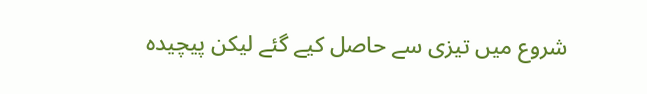شروع میں تیزی سے حاصل کیے گئے لیکن پیچیدہ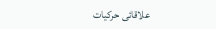علاقائی حرکیات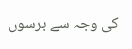کی وجہ سے برسوں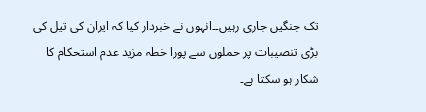تک جنگیں جاری رہیں۔۔انہوں نے خبردار کیا کہ ایران کی تیل کی بڑی تنصیبات پر حملوں سے پورا خطہ مزید عدم استحکام کا شکار ہو سکتا ہے۔